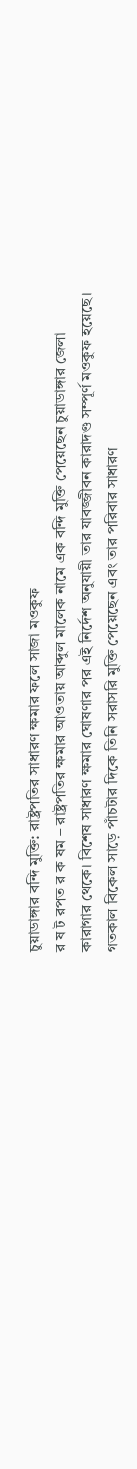চুয়াডাঙ্গার বন্দি মুক্তি: রাষ্ট্রপতির সাধারণ ক্ষমার ফলে সাজা মওকুফ
র ষ ট রপত র ক ষম – রাষ্ট্রপতির ক্ষমার আওতায় আব্দুল মালেক নামে এক বন্দি মুক্তি পেয়েছেন চুয়াডাঙ্গার জেলা কারাগার থেকে। বিশেষ সাধারণ ক্ষমার ঘোষণার পর এই নির্দেশ অনুযায়ী তার যাবজ্জীবন কারাদণ্ড সম্পূর্ণ মওকুফ হয়েছে। গতকাল বিকেল সাড়ে পাঁচটার দিকে তিনি সরাসরি মুক্তি পেয়েছেন এবং তার পরিবার সাধারণ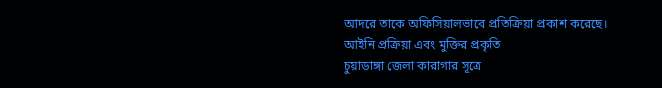আদরে তাকে অফিসিয়ালভাবে প্রতিক্রিয়া প্রকাশ করেছে।
আইনি প্রক্রিয়া এবং মুক্তির প্রকৃতি
চুয়াডাঙ্গা জেলা কারাগার সূত্রে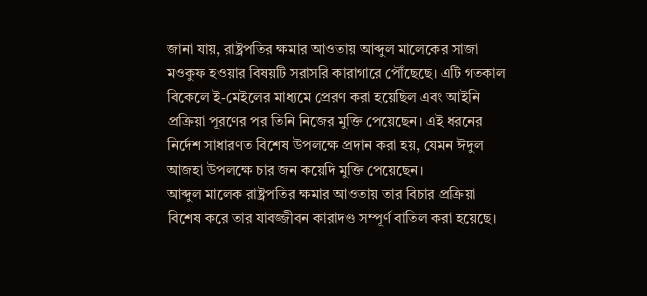জানা যায়, রাষ্ট্রপতির ক্ষমার আওতায় আব্দুল মালেকের সাজা মওকুফ হওয়ার বিষয়টি সরাসরি কারাগারে পৌঁছেছে। এটি গতকাল বিকেলে ই-মেইলের মাধ্যমে প্রেরণ করা হয়েছিল এবং আইনি প্রক্রিয়া পূরণের পর তিনি নিজের মুক্তি পেয়েছেন। এই ধরনের নির্দেশ সাধারণত বিশেষ উপলক্ষে প্রদান করা হয়, যেমন ঈদুল আজহা উপলক্ষে চার জন কয়েদি মুক্তি পেয়েছেন।
আব্দুল মালেক রাষ্ট্রপতির ক্ষমার আওতায় তার বিচার প্রক্রিয়া বিশেষ করে তার যাবজ্জীবন কারাদণ্ড সম্পূর্ণ বাতিল করা হয়েছে।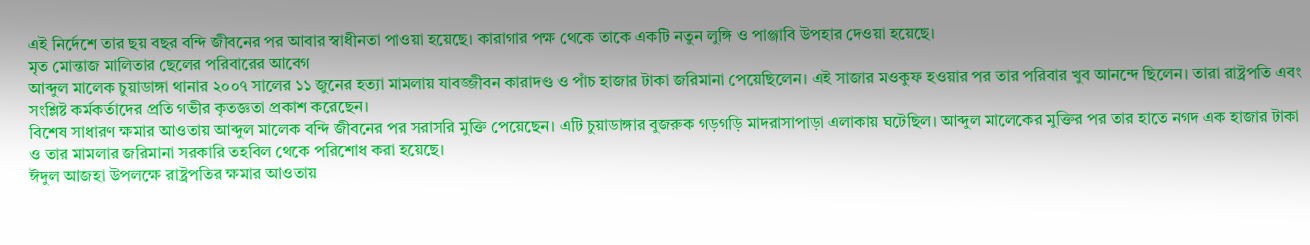এই নির্দেশে তার ছয় বছর বন্দি জীবনের পর আবার স্বাধীনতা পাওয়া হয়েছে। কারাগার পক্ষ থেকে তাকে একটি নতুন লুঙ্গি ও পাঞ্জাবি উপহার দেওয়া হয়েছে।
মৃত মোন্তাজ মালিতার ছেলের পরিবারের আবেগ
আব্দুল মালেক চুয়াডাঙ্গা থানার ২০০৭ সালের ১১ জুনের হত্যা মামলায় যাবজ্জীবন কারাদণ্ড ও পাঁচ হাজার টাকা জরিমানা পেয়েছিলেন। এই সাজার মওকুফ হওয়ার পর তার পরিবার খুব আনন্দে ছিলেন। তারা রাষ্ট্রপতি এবং সংশ্লিষ্ট কর্মকর্তাদের প্রতি গভীর কৃতজ্ঞতা প্রকাশ করেছেন।
বিশেষ সাধারণ ক্ষমার আওতায় আব্দুল মালেক বন্দি জীবনের পর সরাসরি মুক্তি পেয়েছেন। এটি চুয়াডাঙ্গার বুজরুক গড়গড়ি মাদরাসাপাড়া এলাকায় ঘটেছিল। আব্দুল মালেকের মুক্তির পর তার হাতে নগদ এক হাজার টাকা ও তার মামলার জরিমানা সরকারি তহবিল থেকে পরিশোধ করা হয়েছে।
ঈদুল আজহা উপলক্ষে রাষ্ট্রপতির ক্ষমার আওতায়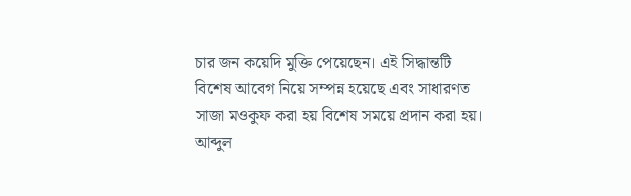চার জন কয়েদি মুক্তি পেয়েছেন। এই সিদ্ধান্তটি বিশেষ আবেগ নিয়ে সম্পন্ন হয়েছে এবং সাধারণত সাজা মওকুফ করা হয় বিশেষ সময়ে প্রদান করা হয়। আব্দুল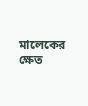মালেকের ক্ষেত